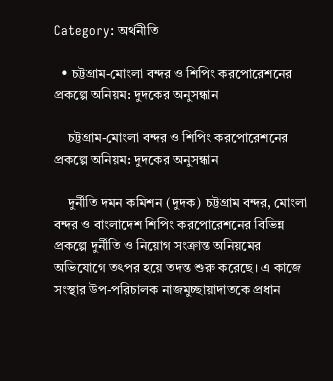Category: অর্থনীতি

  • চট্টগ্রাম-মোংলা বন্দর ও শিপিং করপোরেশনের প্রকল্পে অনিয়ম: দুদকের অনুসন্ধান

    চট্টগ্রাম-মোংলা বন্দর ও শিপিং করপোরেশনের প্রকল্পে অনিয়ম: দুদকের অনুসন্ধান

    দুর্নীতি দমন কমিশন (দুদক) চট্টগ্রাম বন্দর, মোংলা বন্দর ও বাংলাদেশ শিপিং করপোরেশনের বিভিন্ন প্রকল্পে দুর্নীতি ও নিয়োগ সংক্রান্ত অনিয়মের অভিযোগে তৎপর হয়ে তদন্ত শুরু করেছে। এ কাজে সংস্থার উপ-পরিচালক নাজমুচ্ছায়াদাতকে প্রধান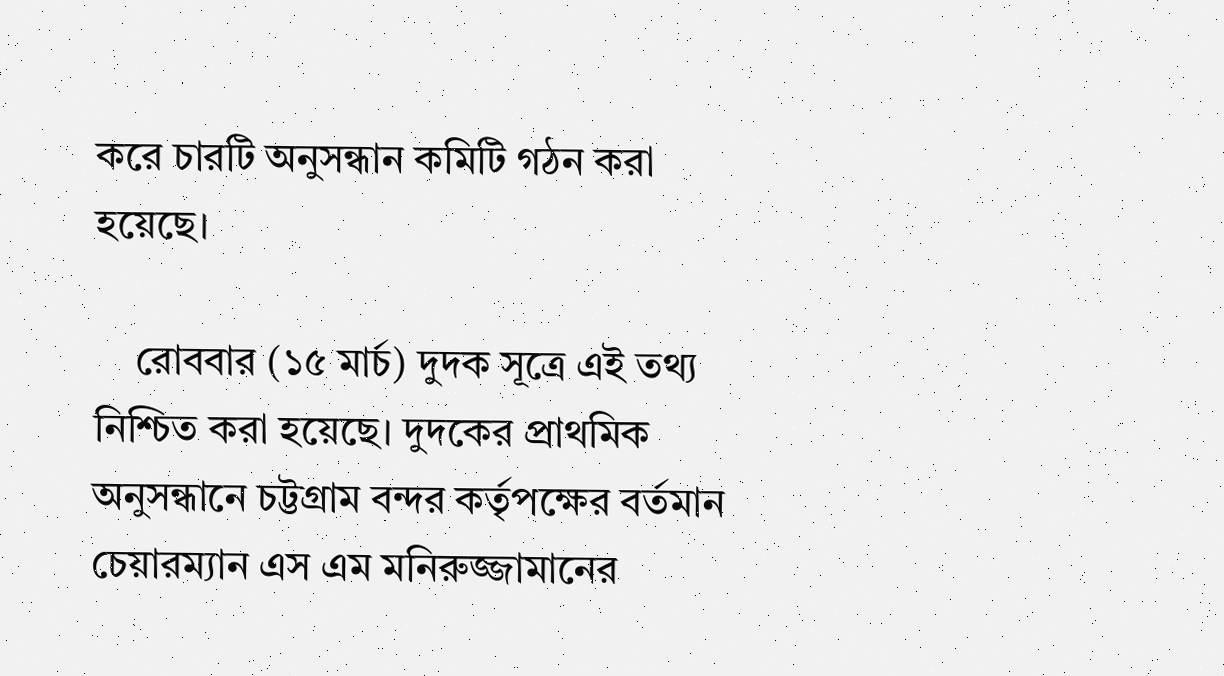করে চারটি অনুসন্ধান কমিটি গঠন করা হয়েছে।

    রোববার (১৫ মার্চ) দুদক সূত্রে এই তথ্য নিশ্চিত করা হয়েছে। দুদকের প্রাথমিক অনুসন্ধানে চট্টগ্রাম বন্দর কর্তৃপক্ষের বর্তমান চেয়ারম্যান এস এম মনিরুজ্জামানের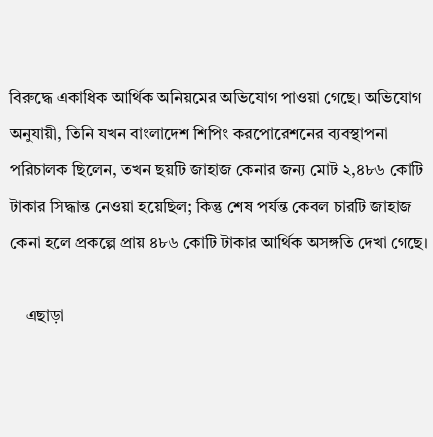বিরুদ্ধে একাধিক আর্থিক অনিয়মের অভিযোগ পাওয়া গেছে। অভিযোগ অনুযায়ী, তিনি যখন বাংলাদেশ শিপিং করপোরেশনের ব্যবস্থাপনা পরিচালক ছিলেন, তখন ছয়টি জাহাজ কেনার জন্য মোট ২,৪৮৬ কোটি টাকার সিদ্ধান্ত নেওয়া হয়েছিল; কিন্তু শেষ পর্যন্ত কেবল চারটি জাহাজ কেনা হলে প্রকল্পে প্রায় ৪৮৬ কোটি টাকার আর্থিক অসঙ্গতি দেখা গেছে।

    এছাড়া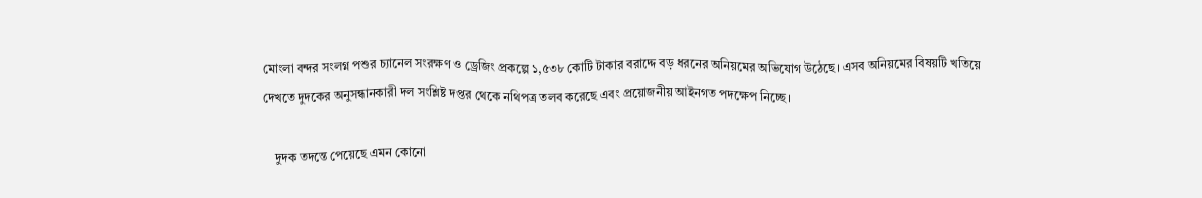মোংলা বন্দর সংলগ্ন পশুর চ্যানেল সংরক্ষণ ও ড্রেজিং প্রকল্পে ১,৫৩৮ কোটি টাকার বরাদ্দে বড় ধরনের অনিয়মের অভিযোগ উঠেছে। এসব অনিয়মের বিষয়টি খতিয়ে দেখতে দুদকের অনুসন্ধানকারী দল সংশ্লিষ্ট দপ্তর থেকে নথিপত্র তলব করেছে এবং প্রয়োজনীয় আইনগত পদক্ষেপ নিচ্ছে।

    দুদক তদন্তে পেয়েছে এমন কোনো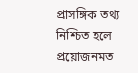প্রাসঙ্গিক তথ্য নিশ্চিত হলে প্রয়োজনমত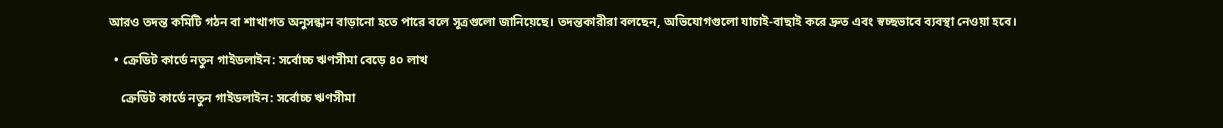আরও তদন্ত কমিটি গঠন বা শাখাগত অনুসন্ধান বাড়ানো হতে পারে বলে সূত্রগুলো জানিয়েছে। তদন্তকারীরা বলছেন, অভিযোগগুলো যাচাই-বাছাই করে দ্রুত এবং স্বচ্ছভাবে ব্যবস্থা নেওয়া হবে।

  • ক্রেডিট কার্ডে নতুন গাইডলাইন: সর্বোচ্চ ঋণসীমা বেড়ে ৪০ লাখ

    ক্রেডিট কার্ডে নতুন গাইডলাইন: সর্বোচ্চ ঋণসীমা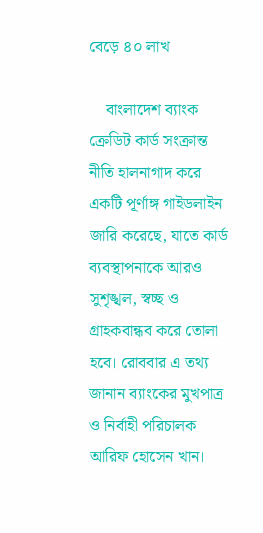বেড়ে ৪০ লাখ

    বাংলাদেশ ব্যাংক ক্রেডিট কার্ড সংক্রান্ত নীতি হালনাগাদ করে একটি পূর্ণাঙ্গ গাইডলাইন জারি করেছে, যাতে কার্ড ব্যবস্থাপনাকে আরও সুশৃঙ্খল, স্বচ্ছ ও গ্রাহকবান্ধব করে তোলা হবে। রোববার এ তথ্য জানান ব্যাংকের মুখপাত্র ও নির্বাহী পরিচালক আরিফ হোসেন খান।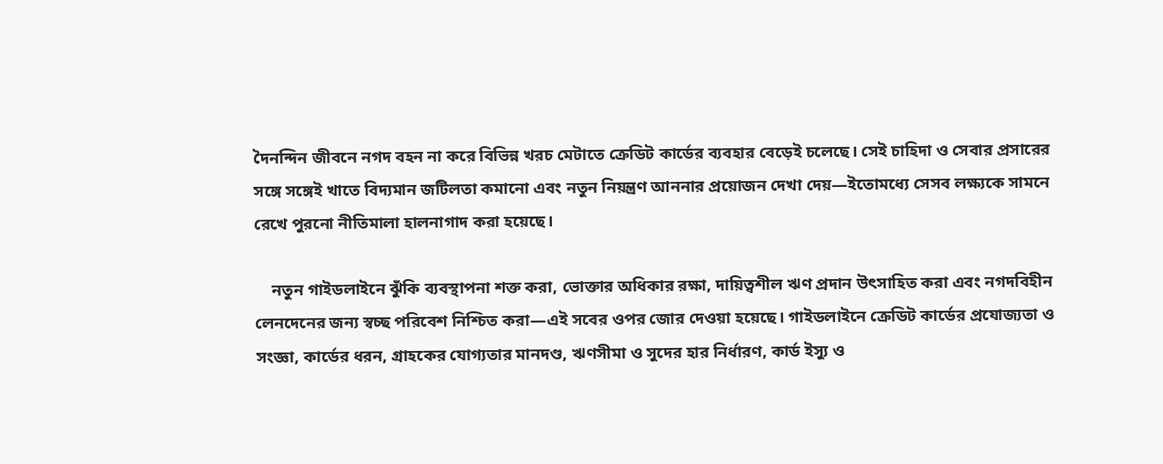দৈনন্দিন জীবনে নগদ বহন না করে বিভিন্ন খরচ মেটাতে ক্রেডিট কার্ডের ব্যবহার বেড়েই চলেছে। সেই চাহিদা ও সেবার প্রসারের সঙ্গে সঙ্গেই খাতে বিদ্যমান জটিলতা কমানো এবং নতুন নিয়ন্ত্রণ আননার প্রয়োজন দেখা দেয়—ইতোমধ্যে সেসব লক্ষ্যকে সামনে রেখে পুরনো নীতিমালা হালনাগাদ করা হয়েছে।

    নতুন গাইডলাইনে ঝুঁকি ব্যবস্থাপনা শক্ত করা, ভোক্তার অধিকার রক্ষা, দায়িত্বশীল ঋণ প্রদান উৎসাহিত করা এবং নগদবিহীন লেনদেনের জন্য স্বচ্ছ পরিবেশ নিশ্চিত করা—এই সবের ওপর জোর দেওয়া হয়েছে। গাইডলাইনে ক্রেডিট কার্ডের প্রযোজ্যতা ও সংজ্ঞা, কার্ডের ধরন, গ্রাহকের যোগ্যতার মানদণ্ড, ঋণসীমা ও সুদের হার নির্ধারণ, কার্ড ইস্যু ও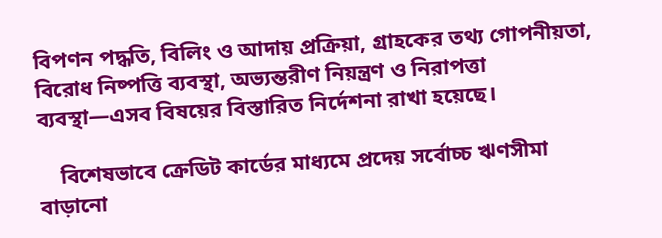বিপণন পদ্ধতি, বিলিং ও আদায় প্রক্রিয়া, গ্রাহকের তথ্য গোপনীয়তা, বিরোধ নিষ্পত্তি ব্যবস্থা, অভ্যন্তরীণ নিয়ন্ত্রণ ও নিরাপত্তা ব্যবস্থা—এসব বিষয়ের বিস্তারিত নির্দেশনা রাখা হয়েছে।

    বিশেষভাবে ক্রেডিট কার্ডের মাধ্যমে প্রদেয় সর্বোচ্চ ঋণসীমা বাড়ানো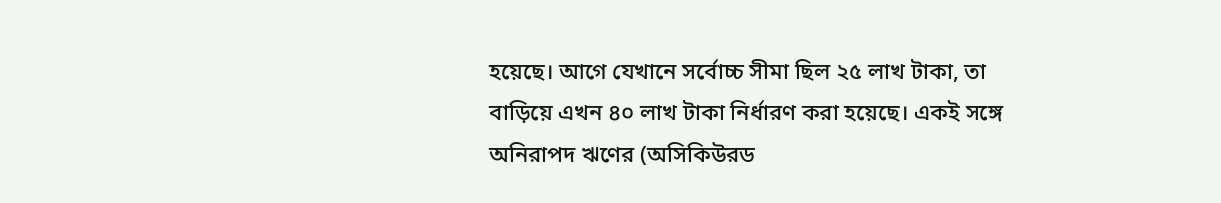হয়েছে। আগে যেখানে সর্বোচ্চ সীমা ছিল ২৫ লাখ টাকা, তা বাড়িয়ে এখন ৪০ লাখ টাকা নির্ধারণ করা হয়েছে। একই সঙ্গে অনিরাপদ ঋণের (অসিকিউরড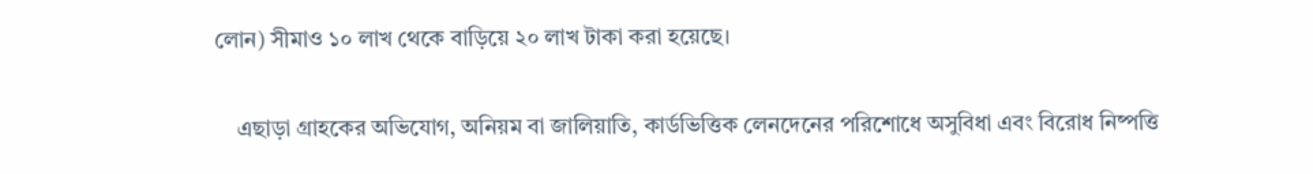লোন) সীমাও ১০ লাখ থেকে বাড়িয়ে ২০ লাখ টাকা করা হয়েছে।

    এছাড়া গ্রাহকের অভিযোগ, অনিয়ম বা জালিয়াতি, কার্ডভিত্তিক লেনদেনের পরিশোধে অসুবিধা এবং বিরোধ নিষ্পত্তি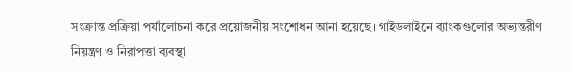সংক্রান্ত প্রক্রিয়া পর্যালোচনা করে প্রয়োজনীয় সংশোধন আনা হয়েছে। গাইডলাইনে ব্যাংকগুলোর অভ্যন্তরীণ নিয়ন্ত্রণ ও নিরাপত্তা ব্যবস্থা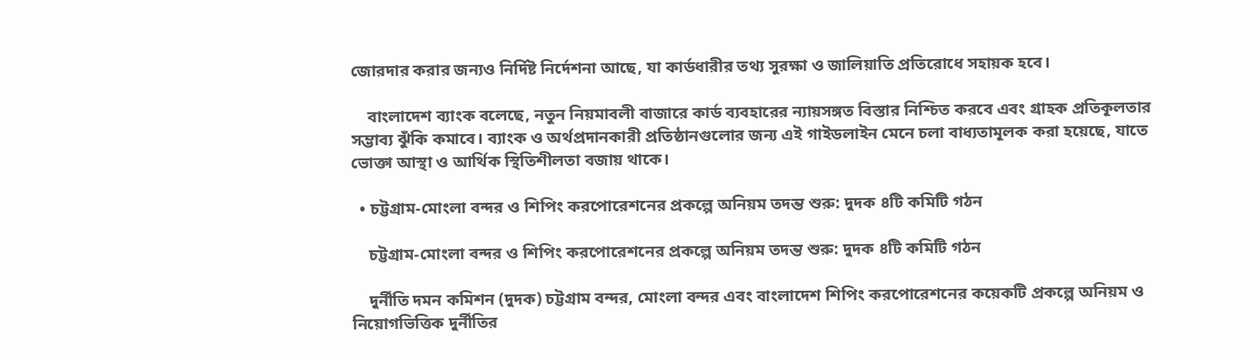জোরদার করার জন্যও নির্দিষ্ট নির্দেশনা আছে, যা কার্ডধারীর তথ্য সুরক্ষা ও জালিয়াতি প্রতিরোধে সহায়ক হবে।

    বাংলাদেশ ব্যাংক বলেছে, নতুন নিয়মাবলী বাজারে কার্ড ব্যবহারের ন্যায়সঙ্গত বিস্তার নিশ্চিত করবে এবং গ্রাহক প্রতিকূলতার সম্ভাব্য ঝুঁকি কমাবে। ব্যাংক ও অর্থপ্রদানকারী প্রতিষ্ঠানগুলোর জন্য এই গাইডলাইন মেনে চলা বাধ্যতামূলক করা হয়েছে, যাতে ভোক্তা আস্থা ও আর্থিক স্থিতিশীলতা বজায় থাকে।

  • চট্টগ্রাম-মোংলা বন্দর ও শিপিং করপোরেশনের প্রকল্পে অনিয়ম তদন্ত শুরু: দুদক ৪টি কমিটি গঠন

    চট্টগ্রাম-মোংলা বন্দর ও শিপিং করপোরেশনের প্রকল্পে অনিয়ম তদন্ত শুরু: দুদক ৪টি কমিটি গঠন

    দুর্নীতি দমন কমিশন (দুদক) চট্টগ্রাম বন্দর, মোংলা বন্দর এবং বাংলাদেশ শিপিং করপোরেশনের কয়েকটি প্রকল্পে অনিয়ম ও নিয়োগভিত্তিক দুর্নীতির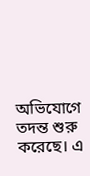অভিযোগে তদন্ত শুরু করেছে। এ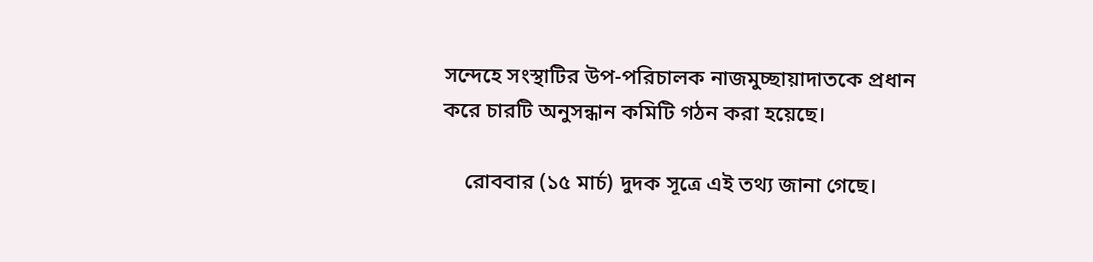সন্দেহে সংস্থাটির উপ-পরিচালক নাজমুচ্ছায়াদাতকে প্রধান করে চারটি অনুসন্ধান কমিটি গঠন করা হয়েছে।

    রোববার (১৫ মার্চ) দুদক সূত্রে এই তথ্য জানা গেছে।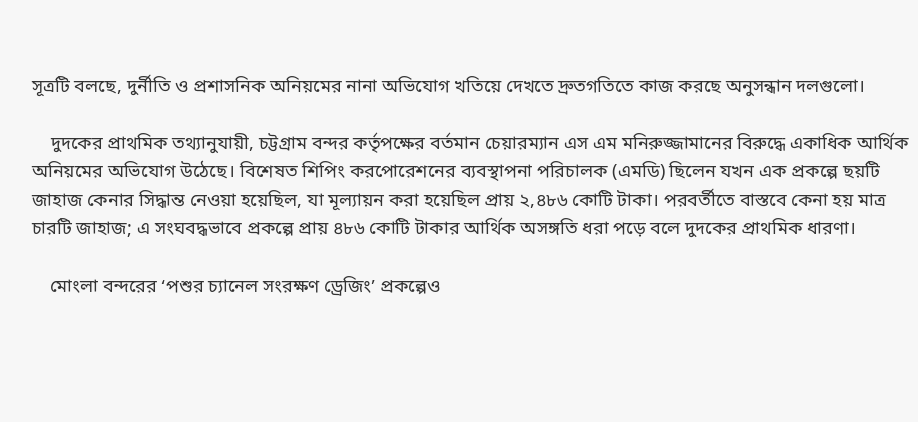সূত্রটি বলছে, দুর্নীতি ও প্রশাসনিক অনিয়মের নানা অভিযোগ খতিয়ে দেখতে দ্রুতগতিতে কাজ করছে অনুসন্ধান দলগুলো।

    দুদকের প্রাথমিক তথ্যানুযায়ী, চট্টগ্রাম বন্দর কর্তৃপক্ষের বর্তমান চেয়ারম্যান এস এম মনিরুজ্জামানের বিরুদ্ধে একাধিক আর্থিক অনিয়মের অভিযোগ উঠেছে। বিশেষত শিপিং করপোরেশনের ব্যবস্থাপনা পরিচালক (এমডি) ছিলেন যখন এক প্রকল্পে ছয়টি জাহাজ কেনার সিদ্ধান্ত নেওয়া হয়েছিল, যা মূল্যায়ন করা হয়েছিল প্রায় ২,৪৮৬ কোটি টাকা। পরবর্তীতে বাস্তবে কেনা হয় মাত্র চারটি জাহাজ; এ সংঘবদ্ধভাবে প্রকল্পে প্রায় ৪৮৬ কোটি টাকার আর্থিক অসঙ্গতি ধরা পড়ে বলে দুদকের প্রাথমিক ধারণা।

    মোংলা বন্দরের ‘পশুর চ্যানেল সংরক্ষণ ড্রেজিং’ প্রকল্পেও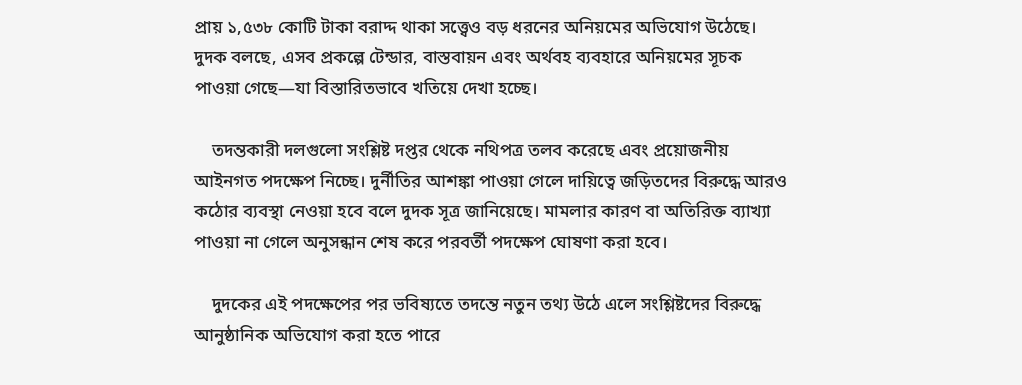প্রায় ১,৫৩৮ কোটি টাকা বরাদ্দ থাকা সত্ত্বেও বড় ধরনের অনিয়মের অভিযোগ উঠেছে। দুদক বলছে, এসব প্রকল্পে টেন্ডার, বাস্তবায়ন এবং অর্থবহ ব্যবহারে অনিয়মের সূচক পাওয়া গেছে—যা বিস্তারিতভাবে খতিয়ে দেখা হচ্ছে।

    তদন্তকারী দলগুলো সংশ্লিষ্ট দপ্তর থেকে নথিপত্র তলব করেছে এবং প্রয়োজনীয় আইনগত পদক্ষেপ নিচ্ছে। দুর্নীতির আশঙ্কা পাওয়া গেলে দায়িত্বে জড়িতদের বিরুদ্ধে আরও কঠোর ব্যবস্থা নেওয়া হবে বলে দুদক সূত্র জানিয়েছে। মামলার কারণ বা অতিরিক্ত ব্যাখ্যা পাওয়া না গেলে অনুসন্ধান শেষ করে পরবর্তী পদক্ষেপ ঘোষণা করা হবে।

    দুদকের এই পদক্ষেপের পর ভবিষ্যতে তদন্তে নতুন তথ্য উঠে এলে সংশ্লিষ্টদের বিরুদ্ধে আনুষ্ঠানিক অভিযোগ করা হতে পারে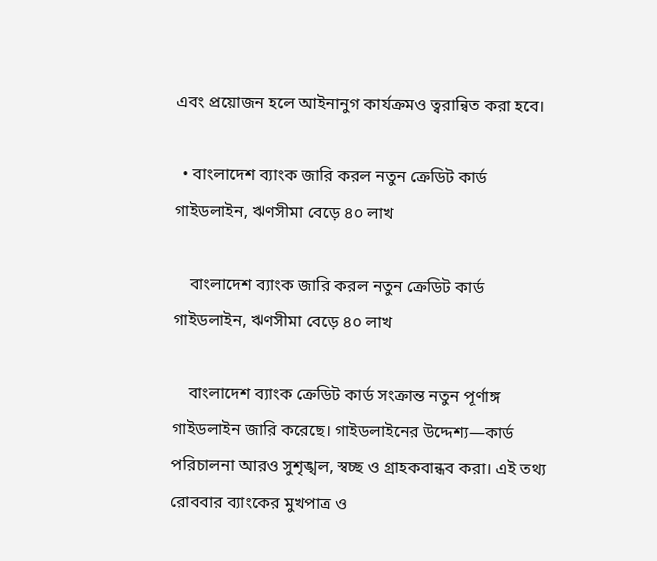এবং প্রয়োজন হলে আইনানুগ কার্যক্রমও ত্বরান্বিত করা হবে।

  • বাংলাদেশ ব্যাংক জারি করল নতুন ক্রেডিট কার্ড গাইডলাইন, ঋণসীমা বেড়ে ৪০ লাখ

    বাংলাদেশ ব্যাংক জারি করল নতুন ক্রেডিট কার্ড গাইডলাইন, ঋণসীমা বেড়ে ৪০ লাখ

    বাংলাদেশ ব্যাংক ক্রেডিট কার্ড সংক্রান্ত নতুন পূর্ণাঙ্গ গাইডলাইন জারি করেছে। গাইডলাইনের উদ্দেশ্য—কার্ড পরিচালনা আরও সুশৃঙ্খল, স্বচ্ছ ও গ্রাহকবান্ধব করা। এই তথ্য রোববার ব্যাংকের মুখপাত্র ও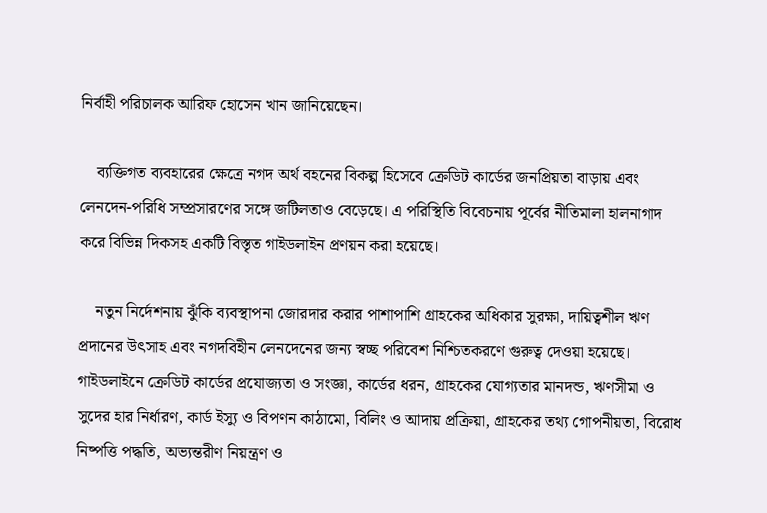নির্বাহী পরিচালক আরিফ হোসেন খান জানিয়েছেন।

    ব্যক্তিগত ব্যবহারের ক্ষেত্রে নগদ অর্থ বহনের বিকল্প হিসেবে ক্রেডিট কার্ডের জনপ্রিয়তা বাড়ায় এবং লেনদেন-পরিধি সম্প্রসারণের সঙ্গে জটিলতাও বেড়েছে। এ পরিস্থিতি বিবেচনায় পূর্বের নীতিমালা হালনাগাদ করে বিভিন্ন দিকসহ একটি বিস্তৃত গাইডলাইন প্রণয়ন করা হয়েছে।

    নতুন নির্দেশনায় ঝুঁকি ব্যবস্থাপনা জোরদার করার পাশাপাশি গ্রাহকের অধিকার সুরক্ষা, দায়িত্বশীল ঋণ প্রদানের উৎসাহ এবং নগদবিহীন লেনদেনের জন্য স্বচ্ছ পরিবেশ নিশ্চিতকরণে গুরুত্ব দেওয়া হয়েছে। গাইডলাইনে ক্রেডিট কার্ডের প্রযোজ্যতা ও সংজ্ঞা, কার্ডের ধরন, গ্রাহকের যোগ্যতার মানদন্ড, ঋণসীমা ও সুদের হার নির্ধারণ, কার্ড ইস্যু ও বিপণন কাঠামো, বিলিং ও আদায় প্রক্রিয়া, গ্রাহকের তথ্য গোপনীয়তা, বিরোধ নিষ্পত্তি পদ্ধতি, অভ্যন্তরীণ নিয়ন্ত্রণ ও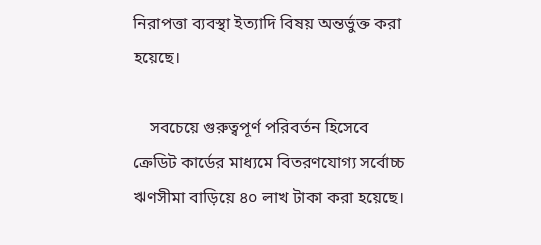নিরাপত্তা ব্যবস্থা ইত্যাদি বিষয় অন্তর্ভুক্ত করা হয়েছে।

    সবচেয়ে গুরুত্বপূর্ণ পরিবর্তন হিসেবে ক্রেডিট কার্ডের মাধ্যমে বিতরণযোগ্য সর্বোচ্চ ঋণসীমা বাড়িয়ে ৪০ লাখ টাকা করা হয়েছে।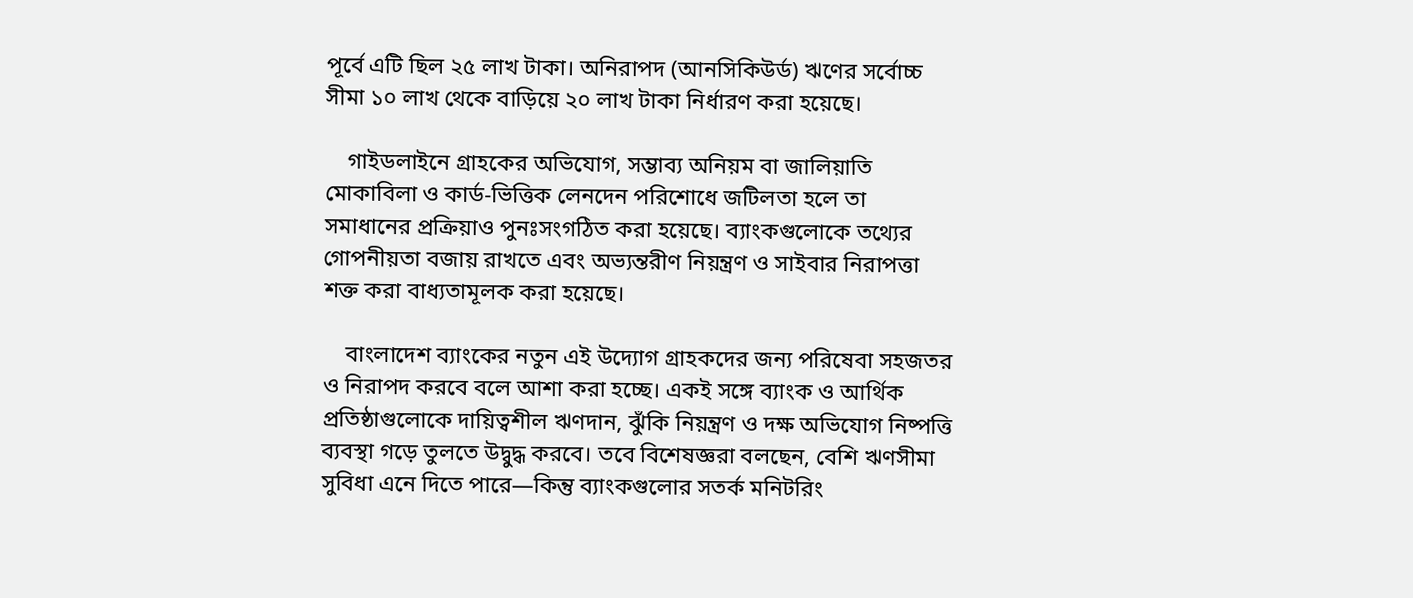পূর্বে এটি ছিল ২৫ লাখ টাকা। অনিরাপদ (আনসিকিউর্ড) ঋণের সর্বোচ্চ সীমা ১০ লাখ থেকে বাড়িয়ে ২০ লাখ টাকা নির্ধারণ করা হয়েছে।

    গাইডলাইনে গ্রাহকের অভিযোগ, সম্ভাব্য অনিয়ম বা জালিয়াতি মোকাবিলা ও কার্ড-ভিত্তিক লেনদেন পরিশোধে জটিলতা হলে তা সমাধানের প্রক্রিয়াও পুনঃসংগঠিত করা হয়েছে। ব্যাংকগুলোকে তথ্যের গোপনীয়তা বজায় রাখতে এবং অভ্যন্তরীণ নিয়ন্ত্রণ ও সাইবার নিরাপত্তা শক্ত করা বাধ্যতামূলক করা হয়েছে।

    বাংলাদেশ ব্যাংকের নতুন এই উদ্যোগ গ্রাহকদের জন্য পরিষেবা সহজতর ও নিরাপদ করবে বলে আশা করা হচ্ছে। একই সঙ্গে ব্যাংক ও আর্থিক প্রতিষ্ঠাগুলোকে দায়িত্বশীল ঋণদান, ঝুঁকি নিয়ন্ত্রণ ও দক্ষ অভিযোগ নিষ্পত্তি ব্যবস্থা গড়ে তুলতে উদ্বুদ্ধ করবে। তবে বিশেষজ্ঞরা বলছেন, বেশি ঋণসীমা সুবিধা এনে দিতে পারে—কিন্তু ব্যাংকগুলোর সতর্ক মনিটরিং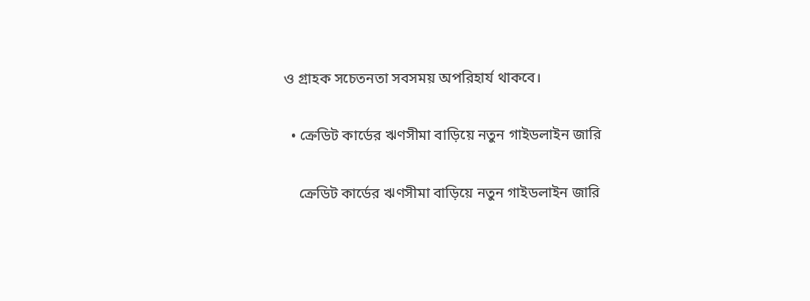ও গ্রাহক সচেতনতা সবসময় অপরিহার্য থাকবে।

  • ক্রেডিট কার্ডের ঋণসীমা বাড়িয়ে নতুন গাইডলাইন জারি

    ক্রেডিট কার্ডের ঋণসীমা বাড়িয়ে নতুন গাইডলাইন জারি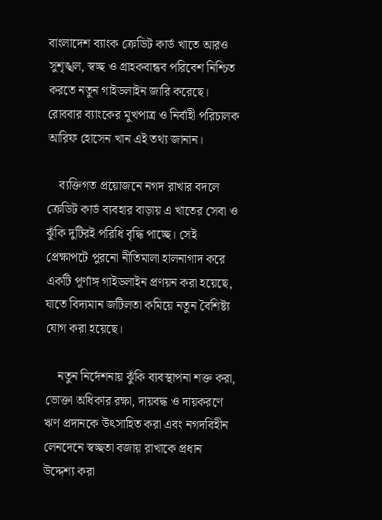বাংলাদেশ ব্যাংক ক্রেডিট কার্ড খাতে আরও সুশৃঙ্খল, স্বচ্ছ ও গ্রাহকবান্ধব পরিবেশ নিশ্চিত করতে নতুন গাইডলাইন জারি করেছে। রোববার ব্যাংকের মুখপাত্র ও নির্বাহী পরিচালক আরিফ হোসেন খান এই তথ্য জানান।

    ব্যক্তিগত প্রয়োজনে নগদ রাখার বদলে ক্রেডিট কার্ড ব্যবহার বাড়ায় এ খাতের সেবা ও ঝুঁকি দুটিরই পরিধি বৃদ্ধি পাচ্ছে। সেই প্রেক্ষাপটে পুরনো নীতিমালা হালনাগাদ করে একটি পূর্ণাঙ্গ গাইডলাইন প্রণয়ন করা হয়েছে, যাতে বিদ্যমান জটিলতা কমিয়ে নতুন বৈশিষ্ট্য যোগ করা হয়েছে।

    নতুন নির্দেশনায় ঝুঁকি ব্যবস্থাপনা শক্ত করা, ভোক্তা অধিকার রক্ষা, দায়বদ্ধ ও দায়করণে ঋণ প্রদানকে উৎসাহিত করা এবং নগদবিহীন লেনদেনে স্বচ্ছতা বজায় রাখাকে প্রধান উদ্দেশ্য করা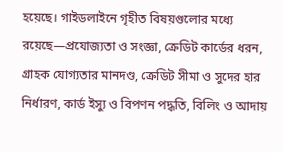হয়েছে। গাইডলাইনে গৃহীত বিষয়গুলোর মধ্যে রয়েছে—প্রযোজ্যতা ও সংজ্ঞা, ক্রেডিট কার্ডের ধরন, গ্রাহক যোগ্যতার মানদণ্ড, ক্রেডিট সীমা ও সুদের হার নির্ধারণ, কার্ড ইস্যু ও বিপণন পদ্ধতি, বিলিং ও আদায়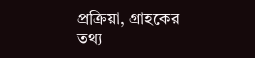প্রক্রিয়া, গ্রাহকের তথ্য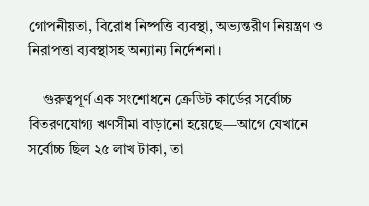গোপনীয়তা, বিরোধ নিষ্পত্তি ব্যবস্থা, অভ্যন্তরীণ নিয়ন্ত্রণ ও নিরাপত্তা ব্যবস্থাসহ অন্যান্য নির্দেশনা।

    গুরুত্বপূর্ণ এক সংশোধনে ক্রেডিট কার্ডের সর্বোচ্চ বিতরণযোগ্য ঋণসীমা বাড়ানো হয়েছে—আগে যেখানে সর্বোচ্চ ছিল ২৫ লাখ টাকা, তা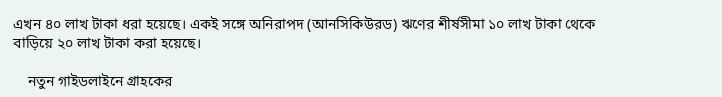এখন ৪০ লাখ টাকা ধরা হয়েছে। একই সঙ্গে অনিরাপদ (আনসিকিউরড) ঋণের শীর্ষসীমা ১০ লাখ টাকা থেকে বাড়িয়ে ২০ লাখ টাকা করা হয়েছে।

    নতুন গাইডলাইনে গ্রাহকের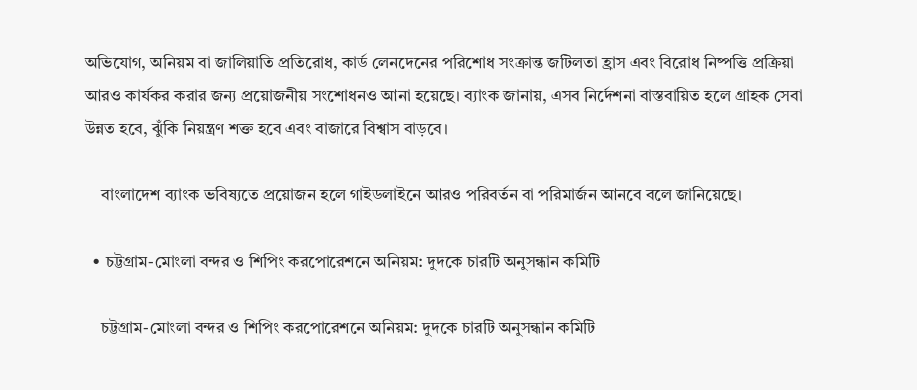অভিযোগ, অনিয়ম বা জালিয়াতি প্রতিরোধ, কার্ড লেনদেনের পরিশোধ সংক্রান্ত জটিলতা হ্রাস এবং বিরোধ নিষ্পত্তি প্রক্রিয়া আরও কার্যকর করার জন্য প্রয়োজনীয় সংশোধনও আনা হয়েছে। ব্যাংক জানায়, এসব নির্দেশনা বাস্তবায়িত হলে গ্রাহক সেবা উন্নত হবে, ঝুঁকি নিয়ন্ত্রণ শক্ত হবে এবং বাজারে বিশ্বাস বাড়বে।

    বাংলাদেশ ব্যাংক ভবিষ্যতে প্রয়োজন হলে গাইডলাইনে আরও পরিবর্তন বা পরিমার্জন আনবে বলে জানিয়েছে।

  • চট্টগ্রাম-মোংলা বন্দর ও শিপিং করপোরেশনে অনিয়ম: দুদকে চারটি অনুসন্ধান কমিটি

    চট্টগ্রাম-মোংলা বন্দর ও শিপিং করপোরেশনে অনিয়ম: দুদকে চারটি অনুসন্ধান কমিটি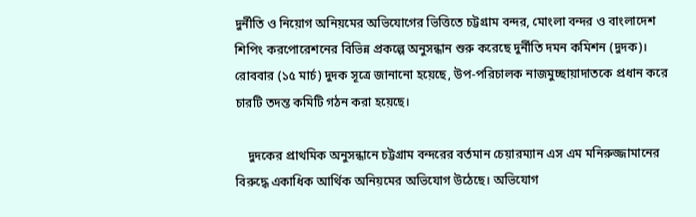দুর্নীতি ও নিয়োগ অনিয়মের অভিযোগের ভিত্তিতে চট্টগ্রাম বন্দর, মোংলা বন্দর ও বাংলাদেশ শিপিং করপোরেশনের বিভিন্ন প্রকল্পে অনুসন্ধান শুরু করেছে দুর্নীতি দমন কমিশন (দুদক)। রোববার (১৫ মার্চ) দুদক সূত্রে জানানো হয়েছে, উপ-পরিচালক নাজমুচ্ছায়াদাতকে প্রধান করে চারটি তদন্ত কমিটি গঠন করা হয়েছে।

    দুদকের প্রাথমিক অনুসন্ধানে চট্টগ্রাম বন্দরের বর্তমান চেয়ারম্যান এস এম মনিরুজ্জামানের বিরুদ্ধে একাধিক আর্থিক অনিয়মের অভিযোগ উঠেছে। অভিযোগ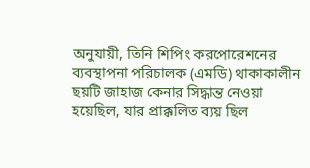অনুযায়ী, তিনি শিপিং করপোরেশনের ব্যবস্থাপনা পরিচালক (এমডি) থাকাকালীন ছয়টি জাহাজ কেনার সিদ্ধান্ত নেওয়া হয়েছিল, যার প্রাক্কলিত ব্যয় ছিল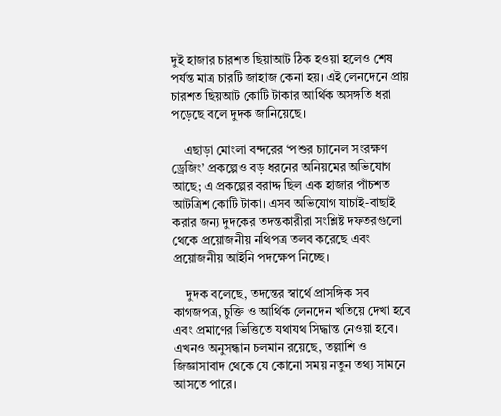দুই হাজার চারশত ছিয়াআট ঠিক হওয়া হলেও শেষ পর্যন্ত মাত্র চারটি জাহাজ কেনা হয়। এই লেনদেনে প্রায় চারশত ছিয়আট কোটি টাকার আর্থিক অসঙ্গতি ধরা পড়েছে বলে দুদক জানিয়েছে।

    এছাড়া মোংলা বন্দরের ‘পশুর চ্যানেল সংরক্ষণ ড্রেজিং’ প্রকল্পেও বড় ধরনের অনিয়মের অভিযোগ আছে; এ প্রকল্পের বরাদ্দ ছিল এক হাজার পাঁচশত আটত্রিশ কোটি টাকা। এসব অভিযোগ যাচাই-বাছাই করার জন্য দুদকের তদন্তকারীরা সংশ্লিষ্ট দফতরগুলো থেকে প্রয়োজনীয় নথিপত্র তলব করেছে এবং প্রয়োজনীয় আইনি পদক্ষেপ নিচ্ছে।

    দুদক বলেছে, তদন্তের স্বার্থে প্রাসঙ্গিক সব কাগজপত্র, চুক্তি ও আর্থিক লেনদেন খতিয়ে দেখা হবে এবং প্রমাণের ভিত্তিতে যথাযথ সিদ্ধান্ত নেওয়া হবে। এখনও অনুসন্ধান চলমান রয়েছে, তল্লাশি ও জিজ্ঞাসাবাদ থেকে যে কোনো সময় নতুন তথ্য সামনে আসতে পারে।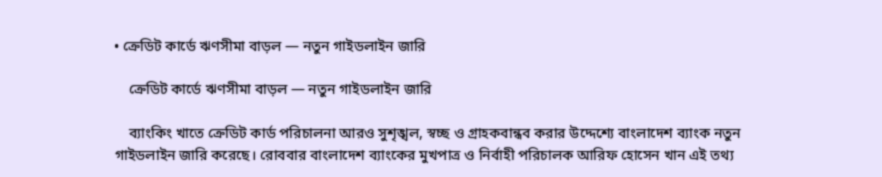• ক্রেডিট কার্ডে ঋণসীমা বাড়ল — নতুন গাইডলাইন জারি

    ক্রেডিট কার্ডে ঋণসীমা বাড়ল — নতুন গাইডলাইন জারি

    ব্যাংকিং খাতে ক্রেডিট কার্ড পরিচালনা আরও সুশৃঙ্খল, স্বচ্ছ ও গ্রাহকবান্ধব করার উদ্দেশ্যে বাংলাদেশ ব্যাংক নতুন গাইডলাইন জারি করেছে। রোববার বাংলাদেশ ব্যাংকের মুখপাত্র ও নির্বাহী পরিচালক আরিফ হোসেন খান এই তথ্য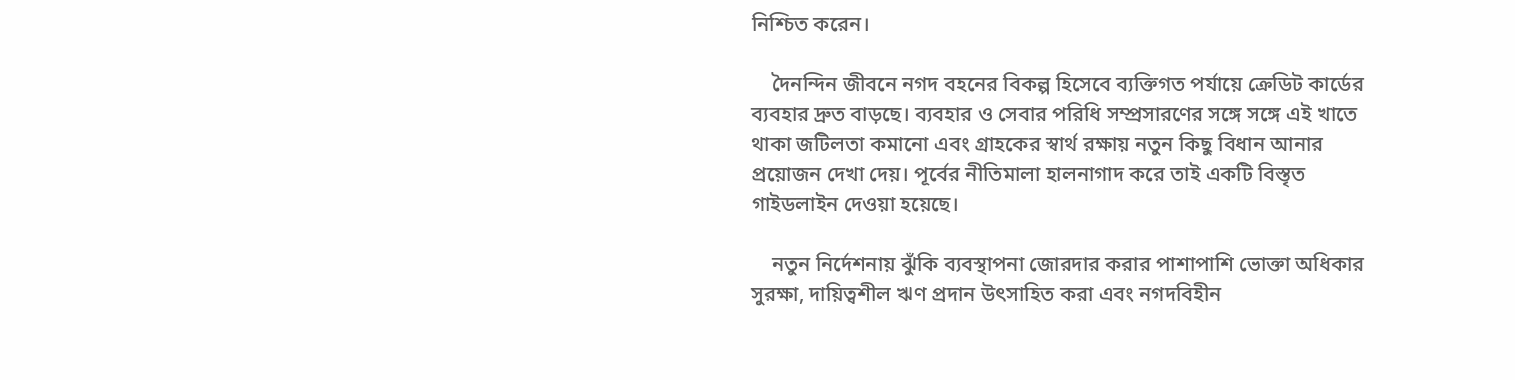নিশ্চিত করেন।

    দৈনন্দিন জীবনে নগদ বহনের বিকল্প হিসেবে ব্যক্তিগত পর্যায়ে ক্রেডিট কার্ডের ব্যবহার দ্রুত বাড়ছে। ব্যবহার ও সেবার পরিধি সম্প্রসারণের সঙ্গে সঙ্গে এই খাতে থাকা জটিলতা কমানো এবং গ্রাহকের স্বার্থ রক্ষায় নতুন কিছু বিধান আনার প্রয়োজন দেখা দেয়। পূর্বের নীতিমালা হালনাগাদ করে তাই একটি বিস্তৃত গাইডলাইন দেওয়া হয়েছে।

    নতুন নির্দেশনায় ঝুঁকি ব্যবস্থাপনা জোরদার করার পাশাপাশি ভোক্তা অধিকার সুরক্ষা, দায়িত্বশীল ঋণ প্রদান উৎসাহিত করা এবং নগদবিহীন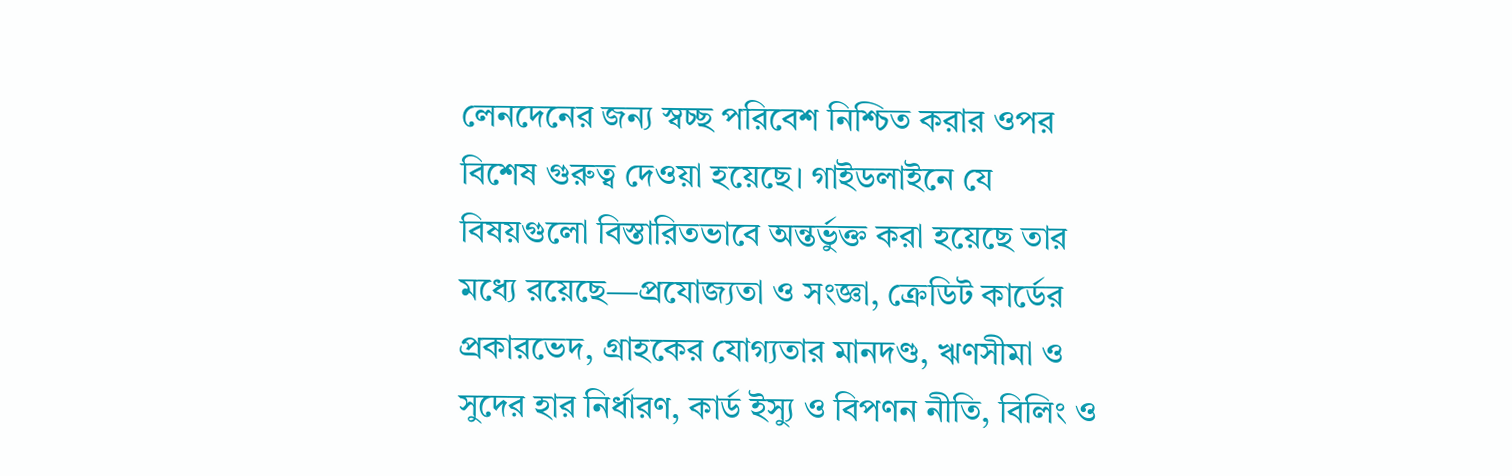লেনদেনের জন্য স্বচ্ছ পরিবেশ নিশ্চিত করার ওপর বিশেষ গুরুত্ব দেওয়া হয়েছে। গাইডলাইনে যে বিষয়গুলো বিস্তারিতভাবে অন্তর্ভুক্ত করা হয়েছে তার মধ্যে রয়েছে—প্রযোজ্যতা ও সংজ্ঞা, ক্রেডিট কার্ডের প্রকারভেদ, গ্রাহকের যোগ্যতার মানদণ্ড, ঋণসীমা ও সুদের হার নির্ধারণ, কার্ড ইস্যু ও বিপণন নীতি, বিলিং ও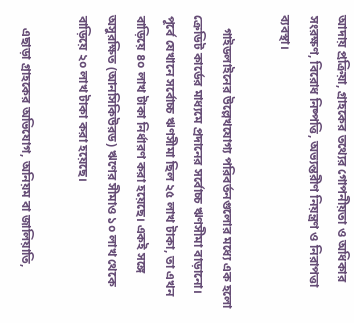আদায় প্রক্রিয়া, গ্রাহকের তথ্যের গোপনীয়তা ও অধিকার সংরক্ষণ, বিরোধ নিষ্পত্তি, অভ্যন্তরীণ নিয়ন্ত্রণ ও নিরাপত্তা ব্যবস্থা।

    গাইডলাইনের উল্লেখযোগ্য পরিবর্তনগুলোর মধ্যে এক হলো ক্রেডিট কার্ডের মাধ্যমে প্রদানের সর্বোচ্চ ঋণসীমা বাড়ানো। পূর্বে যেখানে সর্বোচ্চ ঋণসীমা ছিল ২৫ লাখ টাকা, তা এখন বাড়িয়ে ৪০ লাখ টাকা নির্ধারণ করা হয়েছে। একই সঙ্গে অসুরক্ষিত (আনসিকিউরড) ঋণের সীমাও ১০ লাখ থেকে বাড়িয়ে ২০ লাখ টাকা করা হয়েছে।

    এছাড়া গ্রাহকের অভিযোগ, অনিয়ম বা জালিয়াতি,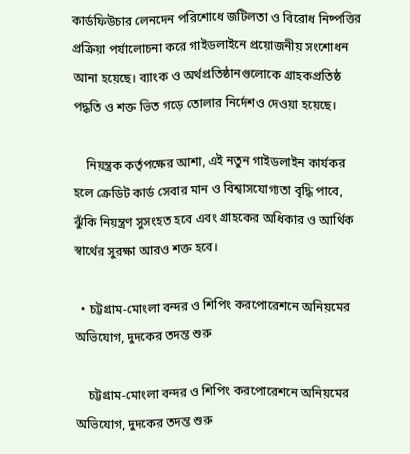কার্ডফিউচার লেনদেন পরিশোধে জটিলতা ও বিরোধ নিষ্পত্তির প্রক্রিয়া পর্যালোচনা করে গাইডলাইনে প্রয়োজনীয় সংশোধন আনা হয়েছে। ব্যাংক ও অর্থপ্রতিষ্ঠানগুলোকে গ্রাহকপ্রতিষ্ঠ পদ্ধতি ও শক্ত ভিত গড়ে তোলার নির্দেশও দেওয়া হয়েছে।

    নিয়ন্ত্রক কর্তৃপক্ষের আশা, এই নতুন গাইডলাইন কার্যকর হলে ক্রেডিট কার্ড সেবার মান ও বিশ্বাসযোগ্যতা বৃদ্ধি পাবে, ঝুঁকি নিয়ন্ত্রণ সুসংহত হবে এবং গ্রাহকের অধিকার ও আর্থিক স্বার্থের সুরক্ষা আরও শক্ত হবে।

  • চট্টগ্রাম-মোংলা বন্দর ও শিপিং করপোরেশনে অনিয়মের অভিযোগ, দুদকের তদন্ত শুরু

    চট্টগ্রাম-মোংলা বন্দর ও শিপিং করপোরেশনে অনিয়মের অভিযোগ, দুদকের তদন্ত শুরু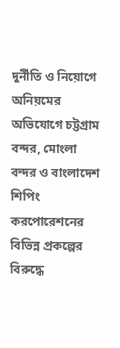দুর্নীতি ও নিয়োগে অনিয়মের অভিযোগে চট্টগ্রাম বন্দর, মোংলা বন্দর ও বাংলাদেশ শিপিং করপোরেশনের বিভিন্ন প্রকল্পের বিরুদ্ধে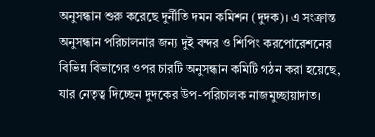অনুসন্ধান শুরু করেছে দুর্নীতি দমন কমিশন (দুদক)। এ সংক্রান্ত অনুসন্ধান পরিচালনার জন্য দুই বন্দর ও শিপিং করপোরেশনের বিভিন্ন বিভাগের ওপর চারটি অনুসন্ধান কমিটি গঠন করা হয়েছে, যার নেতৃত্ব দিচ্ছেন দুদকের উপ-পরিচালক নাজমুচ্ছায়াদাত।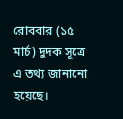রোববার (১৫ মার্চ) দুদক সূত্রে এ তথ্য জানানো হয়েছে।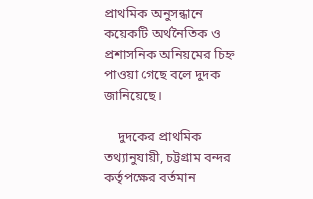প্রাথমিক অনুসন্ধানে কয়েকটি অর্থনৈতিক ও প্রশাসনিক অনিয়মের চিহ্ন পাওয়া গেছে বলে দুদক জানিয়েছে।

    দুদকের প্রাথমিক তথ্যানুযায়ী, চট্টগ্রাম বন্দর কর্তৃপক্ষের বর্তমান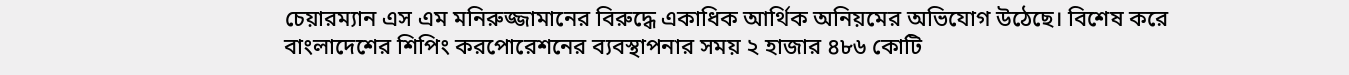চেয়ারম্যান এস এম মনিরুজ্জামানের বিরুদ্ধে একাধিক আর্থিক অনিয়মের অভিযোগ উঠেছে। বিশেষ করে বাংলাদেশের শিপিং করপোরেশনের ব্যবস্থাপনার সময় ২ হাজার ৪৮৬ কোটি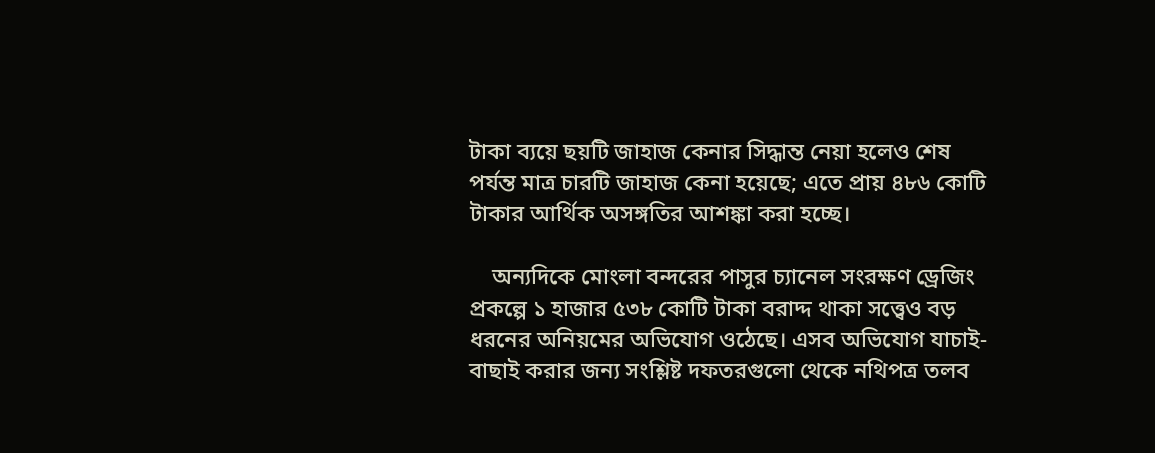টাকা ব্যয়ে ছয়টি জাহাজ কেনার সিদ্ধান্ত নেয়া হলেও শেষ পর্যন্ত মাত্র চারটি জাহাজ কেনা হয়েছে; এতে প্রায় ৪৮৬ কোটি টাকার আর্থিক অসঙ্গতির আশঙ্কা করা হচ্ছে।

    অন্যদিকে মোংলা বন্দরের পাসুর চ্যানেল সংরক্ষণ ড্রেজিং প্রকল্পে ১ হাজার ৫৩৮ কোটি টাকা বরাদ্দ থাকা সত্ত্বেও বড় ধরনের অনিয়মের অভিযোগ ওঠেছে। এসব অভিযোগ যাচাই-বাছাই করার জন্য সংশ্লিষ্ট দফতরগুলো থেকে নথিপত্র তলব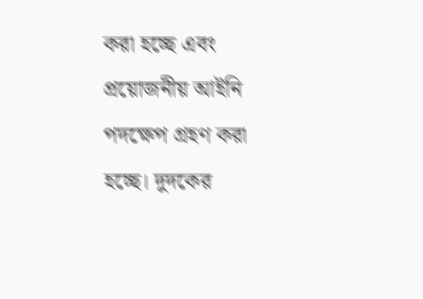করা হচ্ছে এবং প্রয়োজনীয় আইনি পদক্ষেপ গ্রহণ করা হচ্ছে। দুদকের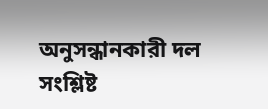অনুসন্ধানকারী দল সংশ্লিষ্ট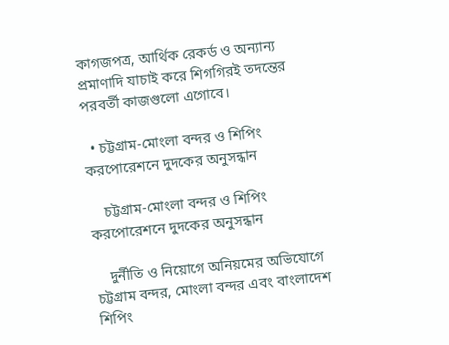কাগজপত্র, আর্থিক রেকর্ড ও অন্যান্য প্রমাণাদি যাচাই করে শিগগিরই তদন্তের পরবর্তী কাজগুলো এগোবে।

  • চট্টগ্রাম-মোংলা বন্দর ও শিপিং করপোরেশনে দুদকের অনুসন্ধান

    চট্টগ্রাম-মোংলা বন্দর ও শিপিং করপোরেশনে দুদকের অনুসন্ধান

    দুর্নীতি ও নিয়োগে অনিয়মের অভিযোগে চট্টগ্রাম বন্দর, মোংলা বন্দর এবং বাংলাদেশ শিপিং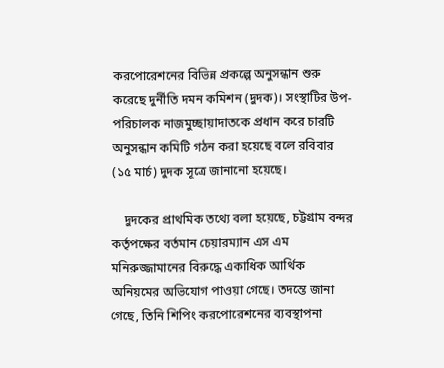করপোরেশনের বিভিন্ন প্রকল্পে অনুসন্ধান শুরু করেছে দুর্নীতি দমন কমিশন (দুদক)। সংস্থাটির উপ-পরিচালক নাজমুচ্ছায়াদাতকে প্রধান করে চারটি অনুসন্ধান কমিটি গঠন করা হয়েছে বলে রবিবার (১৫ মার্চ) দুদক সূত্রে জানানো হয়েছে।

    দুদকের প্রাথমিক তথ্যে বলা হয়েছে, চট্টগ্রাম বন্দর কর্তৃপক্ষের বর্তমান চেয়ারম্যান এস এম মনিরুজ্জামানের বিরুদ্ধে একাধিক আর্থিক অনিয়মের অভিযোগ পাওয়া গেছে। তদন্তে জানা গেছে, তিনি শিপিং করপোরেশনের ব্যবস্থাপনা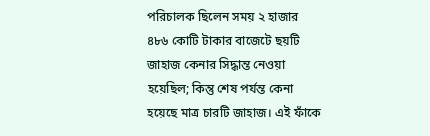পরিচালক ছিলেন সময় ২ হাজার ৪৮৬ কোটি টাকার বাজেটে ছয়টি জাহাজ কেনার সিদ্ধান্ত নেওয়া হয়েছিল; কিন্তু শেষ পর্যন্ত কেনা হয়েছে মাত্র চারটি জাহাজ। এই ফাঁকে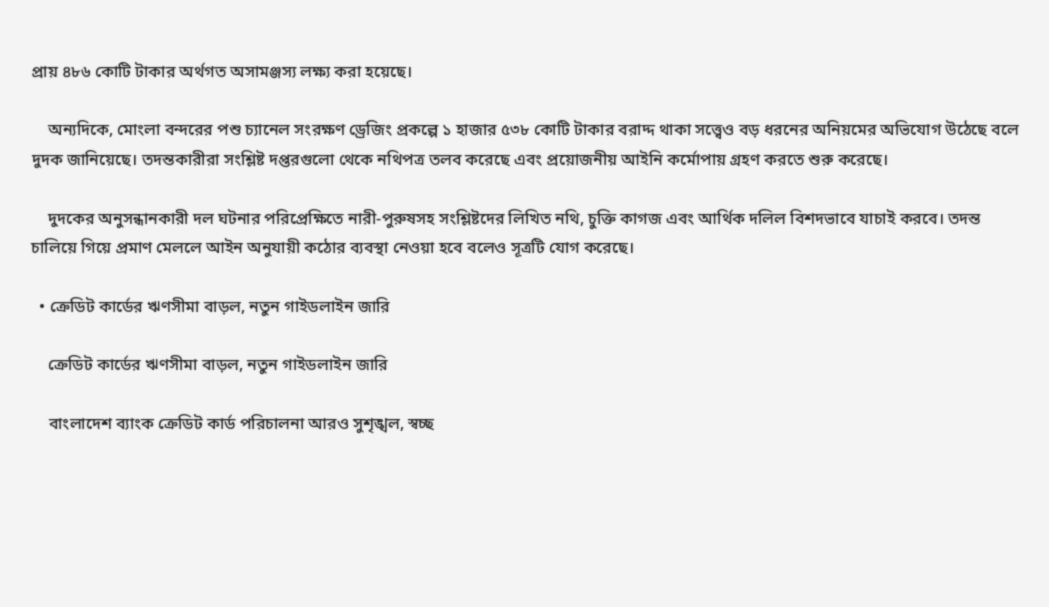প্রায় ৪৮৬ কোটি টাকার অর্থগত অসামঞ্জস্য লক্ষ্য করা হয়েছে।

    অন্যদিকে, মোংলা বন্দরের পশু চ্যানেল সংরক্ষণ ড্রেজিং প্রকল্পে ১ হাজার ৫৩৮ কোটি টাকার বরাদ্দ থাকা সত্ত্বেও বড় ধরনের অনিয়মের অভিযোগ উঠেছে বলে দুদক জানিয়েছে। তদন্তকারীরা সংশ্লিষ্ট দপ্তরগুলো থেকে নথিপত্র তলব করেছে এবং প্রয়োজনীয় আইনি কর্মোপায় গ্রহণ করতে শুরু করেছে।

    দুদকের অনুসন্ধানকারী দল ঘটনার পরিপ্রেক্ষিতে নারী-পুরুষসহ সংশ্লিষ্টদের লিখিত নথি, চুক্তি কাগজ এবং আর্থিক দলিল বিশদভাবে যাচাই করবে। তদন্ত চালিয়ে গিয়ে প্রমাণ মেললে আইন অনুযায়ী কঠোর ব্যবস্থা নেওয়া হবে বলেও সূত্রটি যোগ করেছে।

  • ক্রেডিট কার্ডের ঋণসীমা বাড়ল, নতুন গাইডলাইন জারি

    ক্রেডিট কার্ডের ঋণসীমা বাড়ল, নতুন গাইডলাইন জারি

    বাংলাদেশ ব্যাংক ক্রেডিট কার্ড পরিচালনা আরও সুশৃঙ্খল, স্বচ্ছ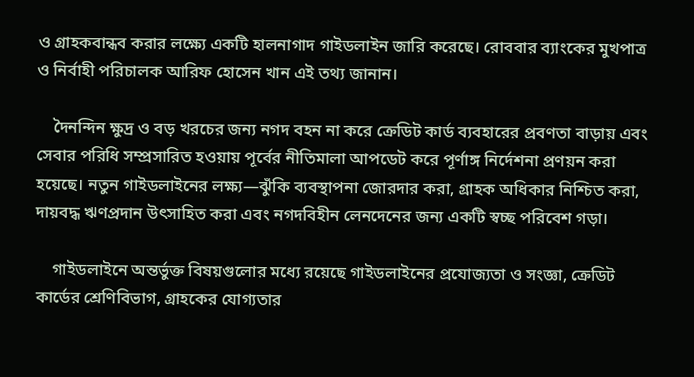ও গ্রাহকবান্ধব করার লক্ষ্যে একটি হালনাগাদ গাইডলাইন জারি করেছে। রোববার ব্যাংকের মুখপাত্র ও নির্বাহী পরিচালক আরিফ হোসেন খান এই তথ্য জানান।

    দৈনন্দিন ক্ষুদ্র ও বড় খরচের জন্য নগদ বহন না করে ক্রেডিট কার্ড ব্যবহারের প্রবণতা বাড়ায় এবং সেবার পরিধি সম্প্রসারিত হওয়ায় পূর্বের নীতিমালা আপডেট করে পূর্ণাঙ্গ নির্দেশনা প্রণয়ন করা হয়েছে। নতুন গাইডলাইনের লক্ষ্য—ঝুঁকি ব্যবস্থাপনা জোরদার করা, গ্রাহক অধিকার নিশ্চিত করা, দায়বদ্ধ ঋণপ্রদান উৎসাহিত করা এবং নগদবিহীন লেনদেনের জন্য একটি স্বচ্ছ পরিবেশ গড়া।

    গাইডলাইনে অন্তর্ভুক্ত বিষয়গুলোর মধ্যে রয়েছে গাইডলাইনের প্রযোজ্যতা ও সংজ্ঞা, ক্রেডিট কার্ডের শ্রেণিবিভাগ, গ্রাহকের যোগ্যতার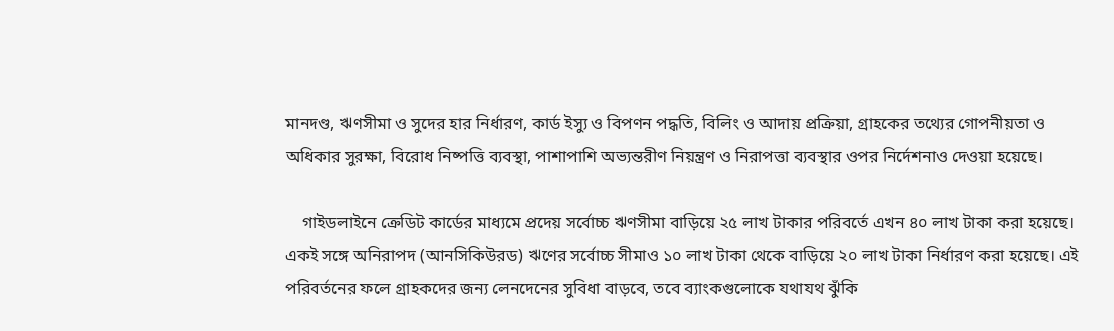মানদণ্ড, ঋণসীমা ও সুদের হার নির্ধারণ, কার্ড ইস্যু ও বিপণন পদ্ধতি, বিলিং ও আদায় প্রক্রিয়া, গ্রাহকের তথ্যের গোপনীয়তা ও অধিকার সুরক্ষা, বিরোধ নিষ্পত্তি ব্যবস্থা, পাশাপাশি অভ্যন্তরীণ নিয়ন্ত্রণ ও নিরাপত্তা ব্যবস্থার ওপর নির্দেশনাও দেওয়া হয়েছে।

    গাইডলাইনে ক্রেডিট কার্ডের মাধ্যমে প্রদেয় সর্বোচ্চ ঋণসীমা বাড়িয়ে ২৫ লাখ টাকার পরিবর্তে এখন ৪০ লাখ টাকা করা হয়েছে। একই সঙ্গে অনিরাপদ (আনসিকিউরড) ঋণের সর্বোচ্চ সীমাও ১০ লাখ টাকা থেকে বাড়িয়ে ২০ লাখ টাকা নির্ধারণ করা হয়েছে। এই পরিবর্তনের ফলে গ্রাহকদের জন্য লেনদেনের সুবিধা বাড়বে, তবে ব্যাংকগুলোকে যথাযথ ঝুঁকি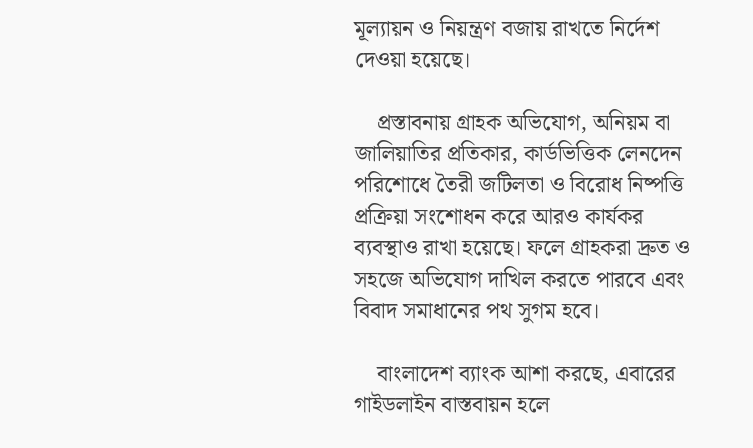মূল্যায়ন ও নিয়ন্ত্রণ বজায় রাখতে নির্দেশ দেওয়া হয়েছে।

    প্রস্তাবনায় গ্রাহক অভিযোগ, অনিয়ম বা জালিয়াতির প্রতিকার, কার্ডভিত্তিক লেনদেন পরিশোধে তৈরী জটিলতা ও বিরোধ নিষ্পত্তি প্রক্রিয়া সংশোধন করে আরও কার্যকর ব্যবস্থাও রাখা হয়েছে। ফলে গ্রাহকরা দ্রুত ও সহজে অভিযোগ দাখিল করতে পারবে এবং বিবাদ সমাধানের পথ সুগম হবে।

    বাংলাদেশ ব্যাংক আশা করছে, এবারের গাইডলাইন বাস্তবায়ন হলে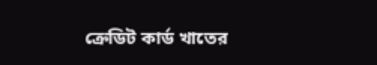ক্রেডিট কার্ড খাতের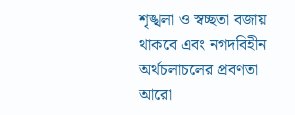শৃঙ্খলা ও স্বচ্ছতা বজায় থাকবে এবং নগদবিহীন অর্থচলাচলের প্রবণতা আরো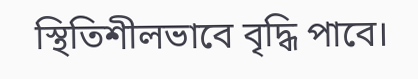স্থিতিশীলভাবে বৃদ্ধি পাবে।